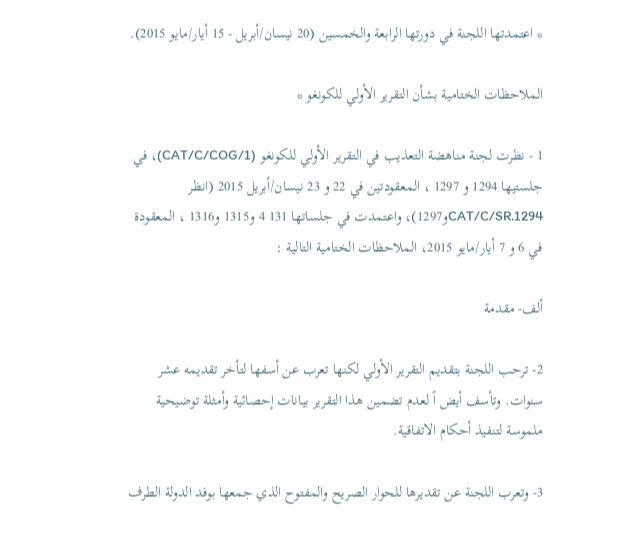* اعتمدتها اللجنة في دورتها الرابعة والخمسين (20 نيسان/أبريل - 15 أيار/مايو 2015).

الملاحظات الختامية بشأن التقرير الأولي للكونغو *

1 - نظرت لجنة مناهضة التعذيب في التقرير الأولي للكونغو (CAT/C/COG/1)، في جلستيها 1294 و 1297 ، المعقودتين في 22 و 23 نيسان/أبريل 2015 (انظر CAT/C/SR.1294و1297)، واعتمدت في جلساتها 131 4 و1315 و1316 ، المعقودة في 6 و 7 أيار/مايو 2015، الملاحظات الختامية التالية :

ألف- مقدمة

2- ترحب اللجنة بتقديم التقرير الأولي لكنها تعرب عن أسفها لتأخر تقديمه عشر سنوات. وتأسف أيض اً لعدم تضمين هذا التقرير بيانات إحصائية وأمثلة توضيحية ملموسة لتنفيذ أحكام الاتفاقية.

3- وتعرب اللجنة عن تقديرها للحوار الصريح والمفتوح الذي جمعها بوفد الدولة الطرف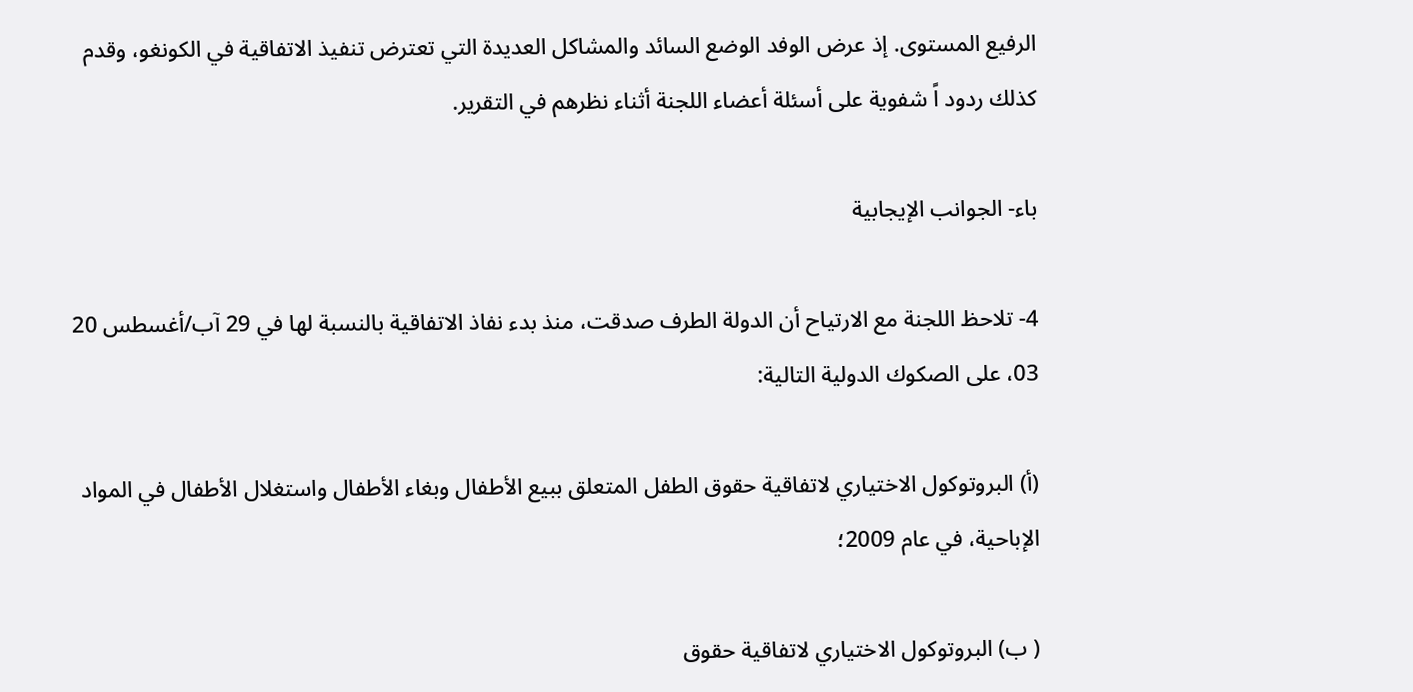الرفيع المستوى. إذ عرض الوفد الوضع السائد والمشاكل العديدة التي تعترض تنفيذ الاتفاقية في الكونغو، وقدم كذلك ردود اً شفوية على أسئلة أعضاء اللجنة أثناء نظرهم في التقرير.

باء- الجوانب الإيجابية

4- تلاحظ اللجنة مع الارتياح أن الدولة الطرف صدقت، منذ بدء نفاذ الاتفاقية بالنسبة لها في 29 آب/أغسطس 20 03، على الصكوك الدولية التالية:

(أ) البروتوكول الاختياري لاتفاقية حقوق الطفل المتعلق ببيع الأطفال وبغاء الأطفال واستغلال الأطفال في المواد الإباحية، في عام 2009؛

( ب) البروتوكول الاختياري لاتفاقية حقوق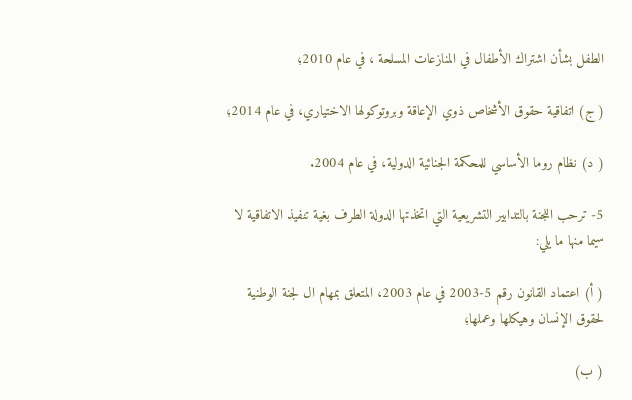الطفل بشأن اشتراك الأطفال في المنازعات المسلحة ، في عام 2010؛

( ج) اتفاقية حقوق الأشخاص ذوي الإعاقة وبروتوكولها الاختياري، في عام 2014؛

( د) نظام روما الأساسي للمحكمة الجنائية الدولية، في عام 2004.

5- ترحب اللجنة بالتدابير التشريعية التي اتخذتها الدولة الطرف بغية تنفيذ الاتفاقية لا سيما منها ما يلي:

( أ) اعتماد القانون رقم 5-2003 في عام 2003، المتعلق بمهام ال لجنة الوطنية لحقوق الإنسان وهيكلها وعملها؛

( ب)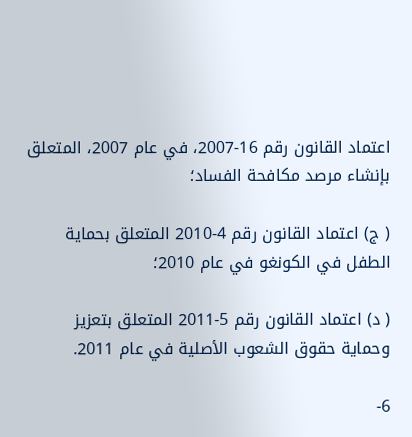اعتماد القانون رقم 16-2007، في عام 2007، المتعلق بإنشاء مرصد مكافحة الفساد؛

( ج) اعتماد القانون رقم 4-2010 المتعلق بحماية الطفل في الكونغو في عام 2010؛

( د) اعتماد القانون رقم 5-2011 المتعلق بتعزيز وحماية حقوق الشعوب الأصلية في عام 2011.

6-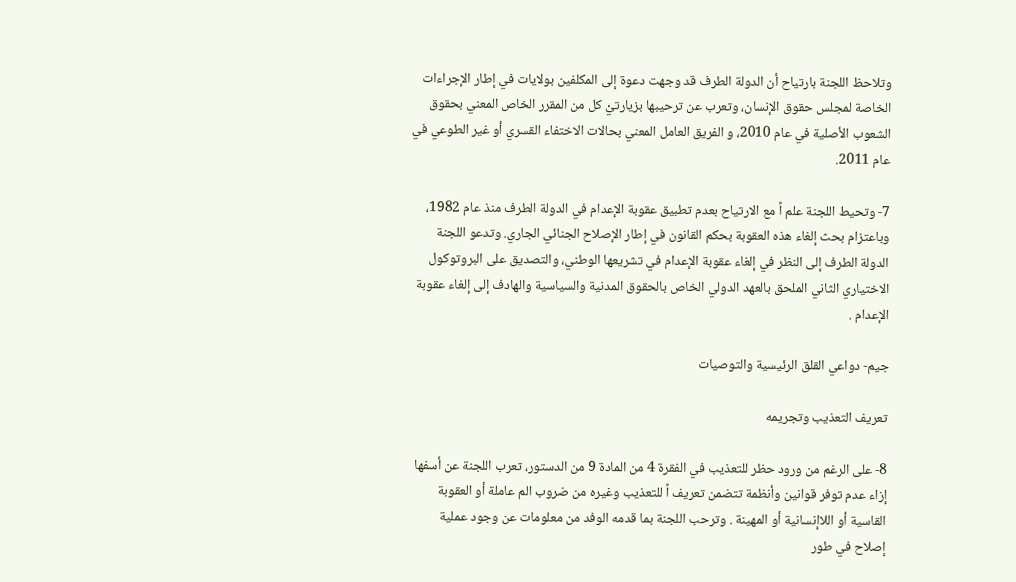وتلاحظ اللجنة بارتياح أن الدولة الطرف قد وجهت دعوة إلى المكلفين بولايات في إطار الإجراءات الخاصة لمجلس حقوق الإنسان، وتعرب عن ترحيبها بزيارتيْ كل من المقرر الخاص المعني بحقوق الشعوب الأصلية في عام 2010، و الفريق العامل المعني بحالات الاختفاء القسري أو غير الطوعي في عام 2011.

7- وتحيط اللجنة علم اً مع الارتياح بعدم تطبيق عقوبة الإعدام في الدولة الطرف منذ عام 1982، وباعتزام بحث إلغاء هذه العقوبة بحكم القانون في إطار الإصلاح الجنائي الجاري. وتدعو اللجنة الدولة الطرف إلى النظر في إلغاء عقوبة الإعدام في تشريعها الوطني، والتصديق على البروتوكول الاختياري الثاني الملحق بالعهد الدولي الخاص بالحقوق المدنية والسياسية والهادف إلى إلغاء عقوبة الإعدام .

جيم- دواعي القلق الرئيسية والتوصيات

تعريف التعذيب وتجريمه

8- على الرغم من ورود حظر للتعذيب في الفقرة 4 من المادة 9 من الدستور، تعرب اللجنة عن أسفها إزاء عدم توفر قوانين وأنظمة تتضمن تعريف اً للتعذيب وغيره من ضروب الم عاملة أو العقوبة القاسية أو اللاإنسانية أو المهينة . وترحب اللجنة بما قدمه الوفد من معلومات عن وجود عملية إصلاح في طور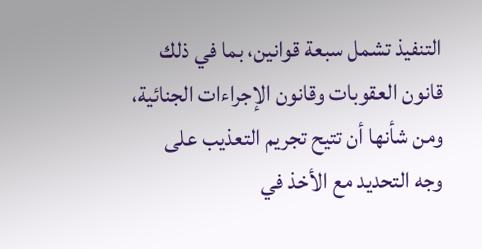التنفيذ تشمل سبعة قوانين، بما في ذلك قانون العقوبات وقانون الإجراءات الجنائية، ومن شأنها أن تتيح تجريم التعذيب على وجه التحديد مع الأخذ في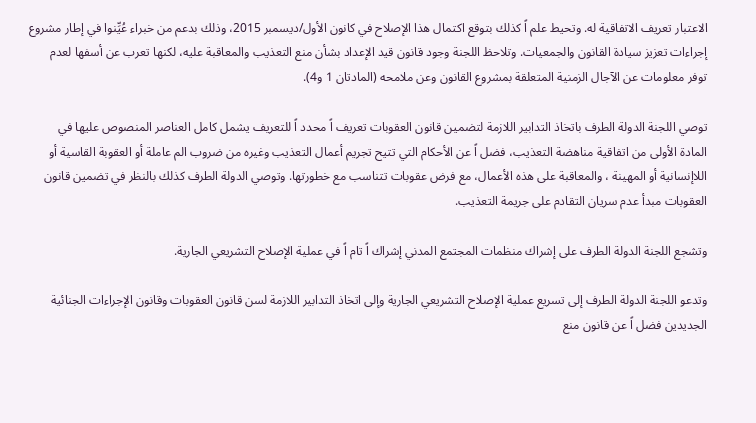الاعتبار تعريف الاتفاقية له. وتحيط علم اً كذلك بتوقع اكتمال هذا الإصلاح في كانون الأول/ديسمبر 2015، وذلك بدعم من خبراء عُيِّنوا في إطار مشروع إجراءات تعزيز سيادة القانون والجمعيات. وتلاحظ اللجنة وجود قانون قيد الإعداد بشأن منع التعذيب والمعاقبة عليه، لكنها تعرب عن أسفها لعدم توفر معلومات عن الآجال الزمنية المتعلقة بمشروع القانون وعن ملامحه (المادتان 1 و4).

توصي اللجنة الدولة الطرف باتخاذ التدابير اللازمة لتضمين قانون العقوبات تعريف اً محدد اً للتعريف يشمل كامل العناصر المنصوص عليها في المادة الأولى من اتفاقية مناهضة التعذيب، فضل اً عن الأحكام التي تتيح تجريم أعمال التعذيب وغيره من ضروب الم عاملة أو العقوبة القاسية أو اللاإنسانية أو المهينة ، والمعاقبة على هذه الأعمال، مع فرض عقوبات تتناسب مع خطورتها. وتوصي الدولة الطرف كذلك بالنظر في تضمين قانون العقوبات مبدأ عدم سريان التقادم على جريمة التعذيب.

وتشجع اللجنة الدولة الطرف على إشراك منظمات المجتمع المدني إشراك اً تام اً في عملية الإصلاح التشريعي الجارية.

وتدعو اللجنة الدولة الطرف إلى تسريع عملية الإصلاح التشريعي الجارية وإلى اتخاذ التدابير اللازمة لسن قانون العقوبات وقانون الإجراءات الجنائية الجديدين فضل اً عن قانون منع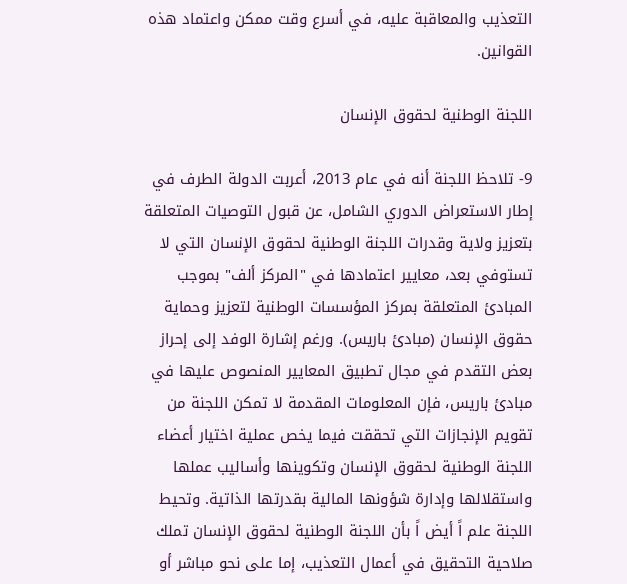التعذيب والمعاقبة عليه، في أسرع وقت ممكن واعتماد هذه القوانين.

اللجنة الوطنية لحقوق الإنسان

9- تلاحظ اللجنة أنه في عام 2013، أعربت الدولة الطرف في إطار الاستعراض الدوري الشامل، عن قبول التوصيات المتعلقة بتعزيز ولاية وقدرات اللجنة الوطنية لحقوق الإنسان التي لا تستوفي بعد، معايير اعتمادها في "المركز ألف" بموجب المبادئ المتعلقة بمركز المؤسسات الوطنية لتعزيز وحماية حقوق الإنسان (مبادئ باريس). ورغم إشارة الوفد إلى إحراز بعض التقدم في مجال تطبيق المعايير المنصوص عليها في مبادئ باريس، فإن المعلومات المقدمة لا تمكن اللجنة من تقويم الإنجازات التي تحققت فيما يخص عملية اختيار أعضاء اللجنة الوطنية لحقوق الإنسان وتكوينها وأساليب عملها واستقلالها وإدارة شؤونها المالية بقدرتها الذاتية. وتحيط اللجنة علم اً أيض اً بأن اللجنة الوطنية لحقوق الإنسان تملك صلاحية التحقيق في أعمال التعذيب، إما على نحو مباشر أو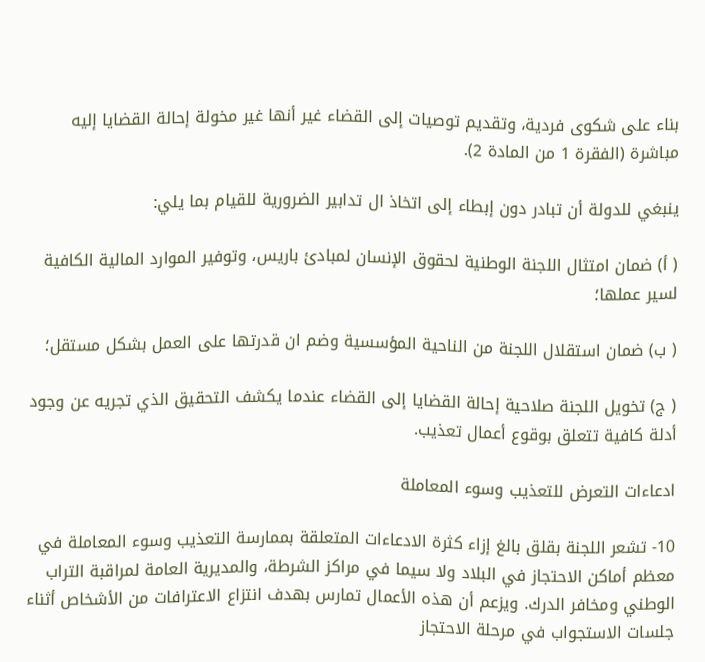بناء على شكوى فردية، وتقديم توصيات إلى القضاء غير أنها غير مخولة إحالة القضايا إليه مباشرة (الفقرة 1 من المادة 2).

ينبغي للدولة أن تبادر دون إبطاء إلى اتخاذ ال تدابير الضرورية للقيام بما يلي:

( أ) ضمان امتثال اللجنة الوطنية لحقوق الإنسان لمبادئ باريس، وتوفير الموارد المالية الكافية لسير عملها؛

( ب) ضمان استقلال اللجنة من الناحية المؤسسية وضم ان قدرتها على العمل بشكل مستقل؛

( ج) تخويل اللجنة صلاحية إحالة القضايا إلى القضاء عندما يكشف التحقيق الذي تجريه عن وجود أدلة كافية تتعلق بوقوع أعمال تعذيب.

ادعاءات التعرض للتعذيب وسوء المعاملة

10- تشعر اللجنة بقلق بالغ إزاء كثرة الادعاءات المتعلقة بممارسة التعذيب وسوء المعاملة في معظم أماكن الاحتجاز في البلاد ولا سيما في مراكز الشرطة، والمديرية العامة لمراقبة التراب الوطني ومخافر الدرك. ويزعم أن هذه الأعمال تمارس بهدف انتزاع الاعترافات من الأشخاص أثناء جلسات الاستجواب في مرحلة الاحتجاز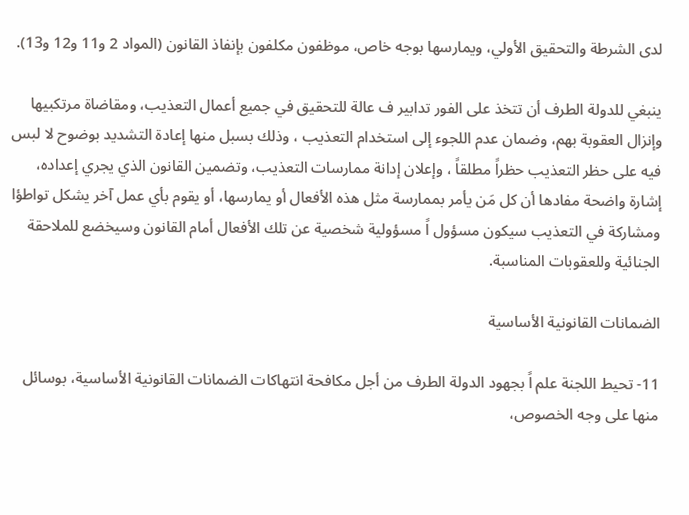لدى الشرطة والتحقيق الأولي، ويمارسها بوجه خاص، موظفون مكلفون بإنفاذ القانون (المواد 2 و11 و12 و13).

ينبغي للدولة الطرف أن تتخذ على الفور تدابير ف عالة للتحقيق في جميع أعمال التعذيب، ومقاضاة مرتكبيها وإنزال العقوبة بهم، وضمان عدم اللجوء إلى استخدام التعذيب ، وذلك بسبل منها إعادة التشديد بوضوح لا لبس فيه على حظر التعذيب حظراً مطلقاً ، وإعلان إدانة ممارسات التعذيب، وتضمين القانون الذي يجري إعداده، إشارة واضحة مفادها أن كل مَن يأمر بممارسة مثل هذه الأفعال أو يمارسها، أو يقوم بأي عمل آخر يشكل تواطؤا ومشاركة في التعذيب سيكون مسؤول اً مسؤولية شخصية عن تلك الأفعال أمام القانون وسيخضع للملاحقة الجنائية وللعقوبات المناسبة.

الضمانات القانونية الأساسية

11- تحيط اللجنة علم اً بجهود الدولة الطرف من أجل مكافحة انتهاكات الضمانات القانونية الأساسية، بوسائل منها على وجه الخصوص،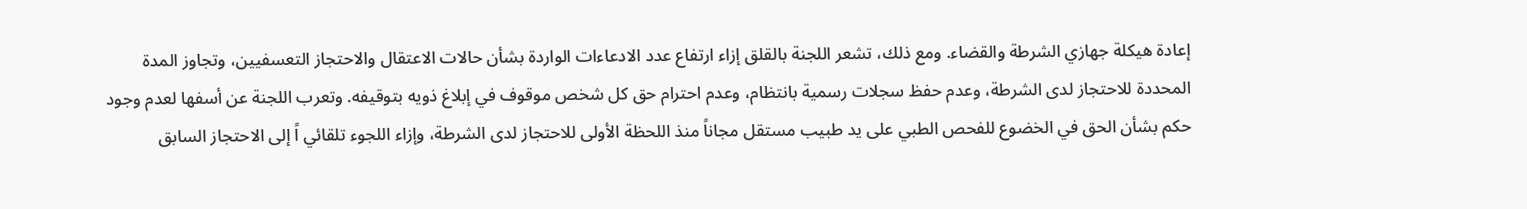إعادة هيكلة جهازي الشرطة والقضاء. ومع ذلك، تشعر اللجنة بالقلق إزاء ارتفاع عدد الادعاءات الواردة بشأن حالات الاعتقال والاحتجاز التعسفيين، وتجاوز المدة المحددة للاحتجاز لدى الشرطة، وعدم حفظ سجلات رسمية بانتظام، وعدم احترام حق كل شخص موقوف في إبلاغ ذويه بتوقيفه. وتعرب اللجنة عن أسفها لعدم وجود حكم بشأن الحق في الخضوع للفحص الطبي على يد طبيب مستقل مجاناً منذ اللحظة الأولى للاحتجاز لدى الشرطة، وإزاء اللجوء تلقائي اً إلى الاحتجاز السابق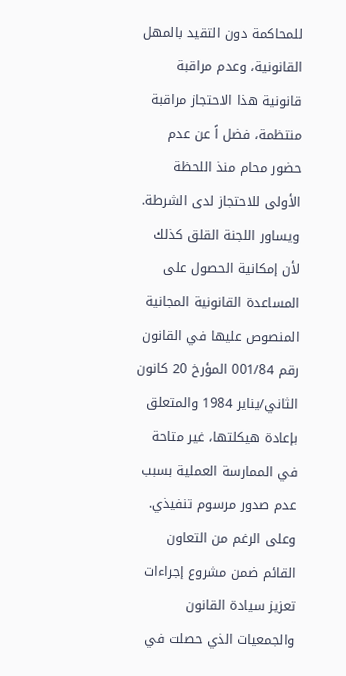للمحاكمة دون التقيد بالمهل القانونية، وعدم مراقبة قانونية هذا الاحتجاز مراقبة منتظمة، فضل اً عن عدم حضور محام منذ اللحظة الأولى للاحتجاز لدى الشرطة. ويساور اللجنة القلق كذلك لأن إمكانية الحصول على المساعدة القانونية المجانية المنصوص عليها في القانون رقم 001/84 المؤرخ 20 كانون الثاني/يناير 1984 والمتعلق بإعادة هيكلتها، غير متاحة في الممارسة العملية بسبب عدم صدور مرسوم تنفيذي. وعلى الرغم من التعاون القائم ضمن مشروع إجراءات تعزيز سيادة القانون والجمعيات الذي حصلت في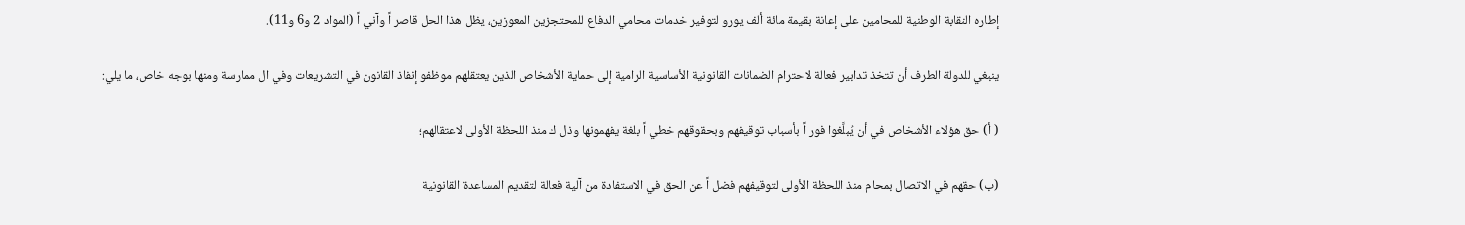إطاره النقابة الوطنية للمحامين على إعانة بقيمة مائة ألف يورو لتوفير خدمات محامي الدفاع للمحتجزين المعوزين، يظل هذا الحل قاصر اً وآني اً (المواد 2 و6 و11).

ينبغي للدولة الطرف أن تتخذ تدابير فعالة لاحترام الضمانات القانونية الأساسية الرامية إلى حماية الأشخاص الذين يعتقلهم موظفو إنفاذ القانون في التشريعات وفي ال ممارسة ومنها بوجه خاص، ما يلي:

( أ) حق هؤلاء الأشخاص في أن يُبلَّغوا فور اً بأسباب توقيفهم وبحقوقهم خطي اً بلغة يفهمونها وذل ك منذ اللحظة الأولى لاعتقالهم؛

(ب) حقهم في الاتصال بمحام منذ اللحظة الأولى لتوقيفهم فضل اً عن الحق في الاستفادة من آلية فعالة لتقديم المساعدة القانونية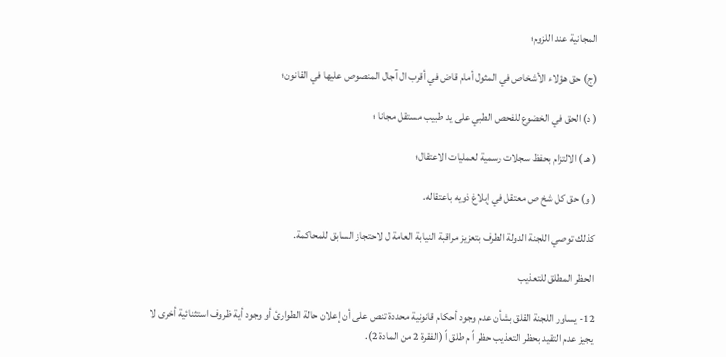المجانية عند اللزوم؛

(ج) حق هؤلاء الأشخاص في المثول أمام قاض في أقرب ال آجال المنصوص عليها في القانون؛

( د) الحق في الخضوع للفحص الطبي على يد طبيب مستقل مجانا ؛

( هـ ) الالتزام بحفظ سجلات رسمية لعمليات الاعتقال؛

( و) حق كل شخ ص معتقل في إبلاغ ذويه باعتقاله.

كذلك توصي اللجنة الدولة الطرف بتعزيز مراقبة النيابة العامة ل لاحتجاز السابق للمحاكمة.

الحظر المطلق للتعذيب

12- يساور اللجنة القلق بشأن عدم وجود أحكام قانونية محددة تنص على أن إعلان حالة الطوارئ أو وجود أية ظروف استثنائية أخرى لا يجيز عدم التقيد بحظر التعذيب حظر اً م طلق اً (الفقرة 2 من المادة 2).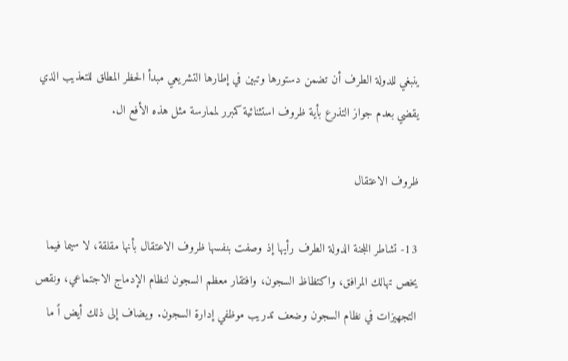ينبغي للدولة الطرف أن تضمن دستورها وتبين في إطارها التشريعي مبدأ الحظر المطلق للتعذيب الذي يقضي بعدم جواز التذرع بأية ظروف استثنائية كمبرر لممارسة مثل هذه الأفع ال.

ظروف الاعتقال

13- تشاطر اللجنة الدولة الطرف رأيها إذ وصفت بنفسها ظروف الاعتقال بأنها مقلقة، لا سيما فيما يخص تهالك المرافق، واكتظاظ السجون، وافتقار معظم السجون لنظام الإدماج الاجتماعي، ونقص التجهيزات في نظام السجون وضعف تدريب موظفي إدارة السجون. ويضاف إلى ذلك أيض اً ما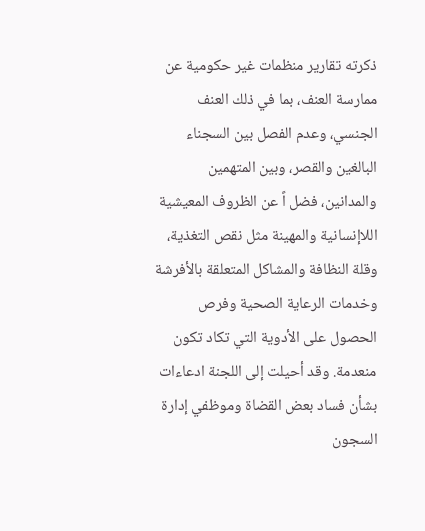ذكرته تقارير منظمات غير حكومية عن ممارسة العنف، بما في ذلك العنف الجنسي، وعدم الفصل بين السجناء البالغين والقصر، وبين المتهمين والمدانين، فضل اً عن الظروف المعيشية اللاإنسانية والمهينة مثل نقص التغذية، وقلة النظافة والمشاكل المتعلقة بالأفرشة وخدمات الرعاية الصحية وفرص الحصول على الأدوية التي تكاد تكون منعدمة. وقد أحيلت إلى اللجنة ادعاءات بشأن فساد بعض القضاة وموظفي إدارة السجون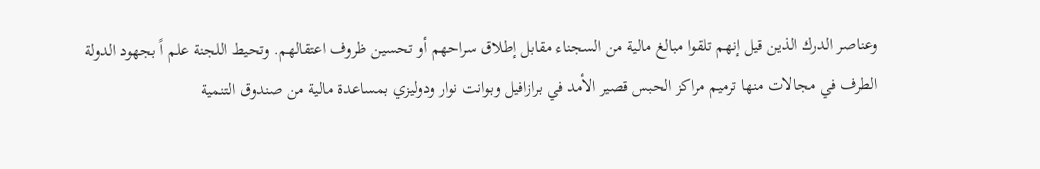وعناصر الدرك الذين قيل إنهم تلقوا مبالغ مالية من السجناء مقابل إطلاق سراحهم أو تحسين ظروف اعتقالهم. وتحيط اللجنة علم اً بجهود الدولة الطرف في مجالات منها ترميم مراكز الحبس قصير الأمد في برازافيل وبوانت نوار ودوليزي بمساعدة مالية من صندوق التنمية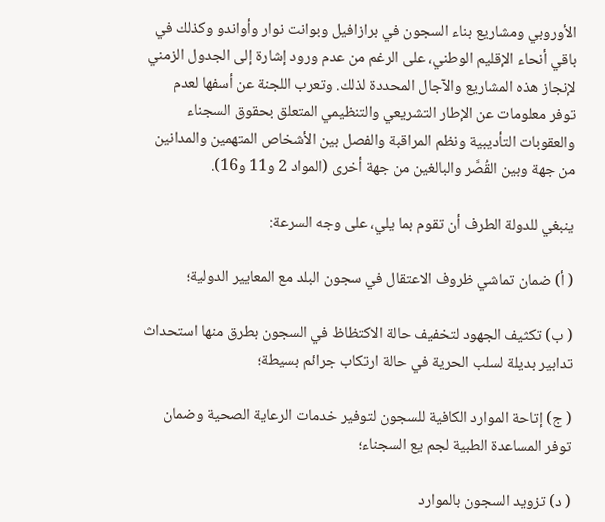الأوروبي ومشاريع بناء السجون في برازافيل وبوانت نوار وأواندو وكذلك في باقي أنحاء الإقليم الوطني، على الرغم من عدم ورود إشارة إلى الجدول الزمني لإنجاز هذه المشاريع والآجال المحددة لذلك. وتعرب اللجنة عن أسفها لعدم توفر معلومات عن الإطار التشريعي والتنظيمي المتعلق بحقوق السجناء والعقوبات التأديبية ونظم المراقبة والفصل بين الأشخاص المتهمين والمدانين من جهة وبين القُصَّر والبالغين من جهة أخرى (المواد 2 و11 و16).

ينبغي للدولة الطرف أن تقوم بما يلي، على وجه السرعة:

( أ) ضمان تماشي ظروف الاعتقال في سجون البلد مع المعايير الدولية؛

( ب) تكثيف الجهود لتخفيف حالة الاكتظاظ في السجون بطرق منها استحداث تدابير بديلة لسلب الحرية في حالة ارتكاب جرائم بسيطة؛

( ج) إتاحة الموارد الكافية للسجون لتوفير خدمات الرعاية الصحية وضمان توفر المساعدة الطبية لجم يع السجناء؛

( د) تزويد السجون بالموارد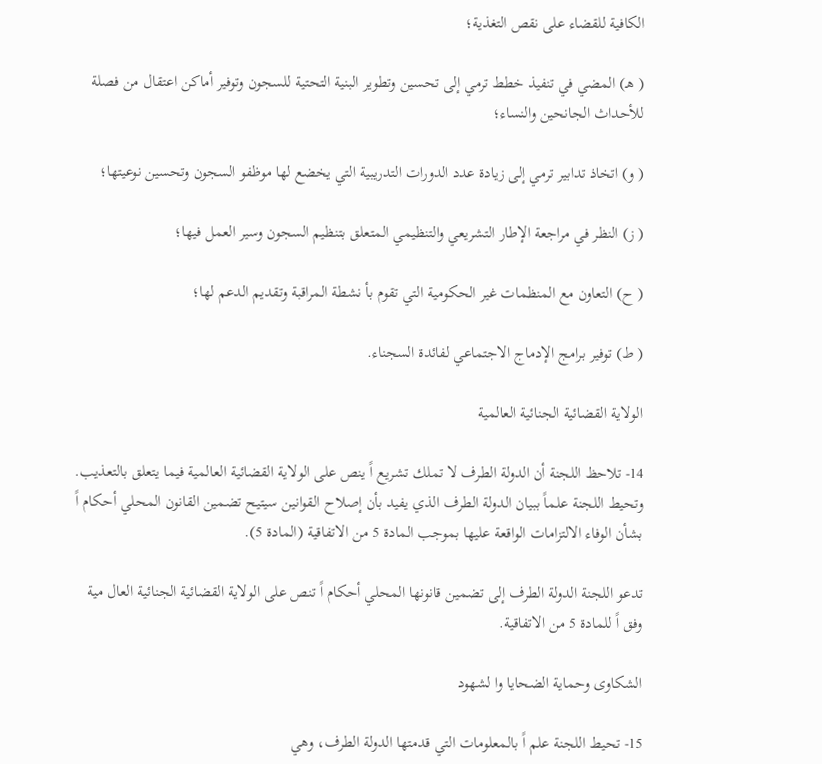الكافية للقضاء على نقص التغذية؛

( هـ) المضي في تنفيذ خطط ترمي إلى تحسين وتطوير البنية التحتية للسجون وتوفير أماكن اعتقال من فصلة للأحداث الجانحين والنساء؛

( و) اتخاذ تدابير ترمي إلى زيادة عدد الدورات التدريبية التي يخضع لها موظفو السجون وتحسين نوعيتها؛

( ز) النظر في مراجعة الإطار التشريعي والتنظيمي المتعلق بتنظيم السجون وسير العمل فيها؛

( ح) التعاون مع المنظمات غير الحكومية التي تقوم بأ نشطة المراقبة وتقديم الدعم لها؛

( ط) توفير برامج الإدماج الاجتماعي لفائدة السجناء.

الولاية القضائية الجنائية العالمية

14- تلاحظ اللجنة أن الدولة الطرف لا تملك تشريع اً ينص على الولاية القضائية العالمية فيما يتعلق بالتعذيب. وتحيط اللجنة علماً ببيان الدولة الطرف الذي يفيد بأن إصلاح القوانين سيتيح تضمين القانون المحلي أحكام اً بشأن الوفاء الالتزامات الواقعة عليها بموجب المادة 5 من الاتفاقية (المادة 5).

تدعو اللجنة الدولة الطرف إلى تضمين قانونها المحلي أحكام اً تنص على الولاية القضائية الجنائية العال مية وفق اً للمادة 5 من الاتفاقية.

الشكاوى وحماية الضحايا وا لشهود

15- تحيط اللجنة علم اً بالمعلومات التي قدمتها الدولة الطرف، وهي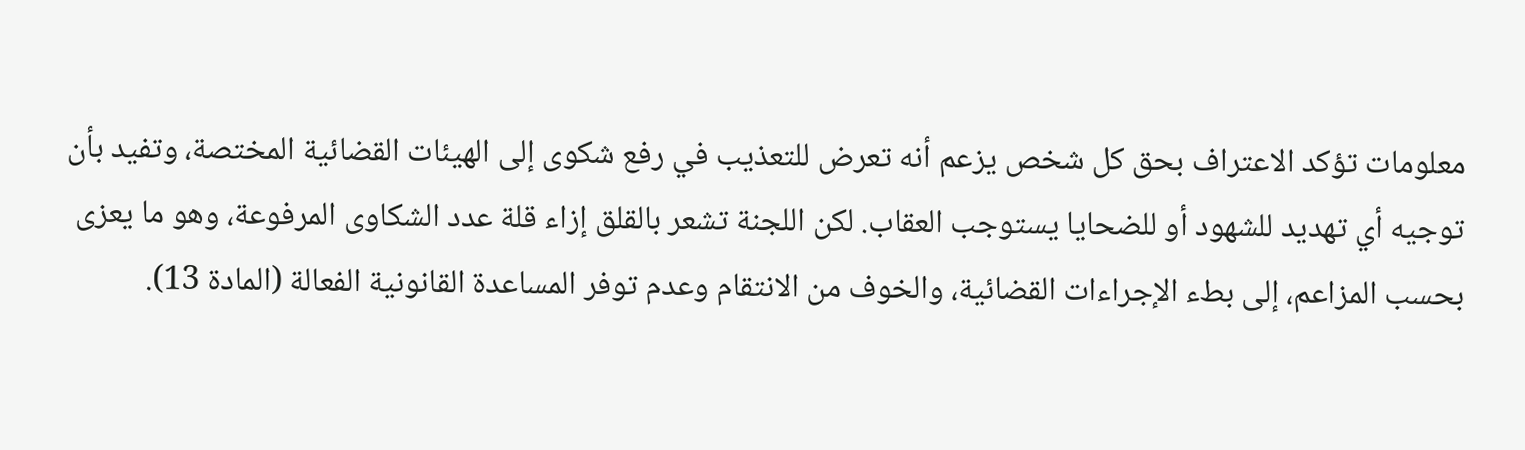معلومات تؤكد الاعتراف بحق كل شخص يزعم أنه تعرض للتعذيب في رفع شكوى إلى الهيئات القضائية المختصة، وتفيد بأن توجيه أي تهديد للشهود أو للضحايا يستوجب العقاب. لكن اللجنة تشعر بالقلق إزاء قلة عدد الشكاوى المرفوعة، وهو ما يعزى بحسب المزاعم، إلى بطء الإجراءات القضائية، والخوف من الانتقام وعدم توفر المساعدة القانونية الفعالة (المادة 13).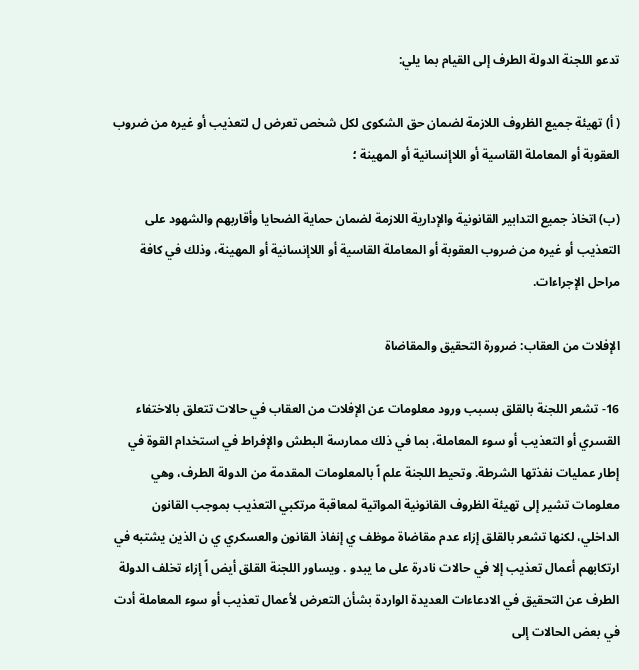تدعو اللجنة الدولة الطرف إلى القيام بما يلي:

( أ) تهيئة جميع الظروف اللازمة لضمان حق الشكوى لكل شخص تعرض ل لتعذيب أو غيره من ضروب العقوبة أو المعاملة القاسية أو اللاإنسانية أو المهينة ؛

(ب) اتخاذ جميع التدابير القانونية والإدارية اللازمة لضمان حماية الضحايا وأقاربهم والشهود على التعذيب أو غيره من ضروب العقوبة أو المعاملة القاسية أو اللاإنسانية أو المهينة، وذلك في كافة مراحل الإجراءات.

الإفلات من العقاب: ضرورة التحقيق والمقاضاة

16- تشعر اللجنة بالقلق بسبب ورود معلومات عن الإفلات من العقاب في حالات تتعلق بالاختفاء القسري أو التعذيب أو سوء المعاملة، بما في ذلك ممارسة البطش والإفراط في استخدام القوة في إطار عمليات نفذتها الشرطة. وتحيط اللجنة علم اً بالمعلومات المقدمة من الدولة الطرف، وهي معلومات تشير إلى تهيئة الظروف القانونية المواتية لمعاقبة مرتكبي التعذيب بموجب القانون الداخلي، لكنها تشعر بالقلق إزاء عدم مقاضاة موظف ي إنفاذ القانون والعسكري ي ن الذين يشتبه في ارتكابهم أعمال تعذيب إلا في حالات نادرة على ما يبدو . ويساور اللجنة القلق أيض اً إزاء تخلف الدولة الطرف عن التحقيق في الادعاءات العديدة الواردة بشأن التعرض لأعمال تعذيب أو سوء المعاملة أدت في بعض الحالات إلى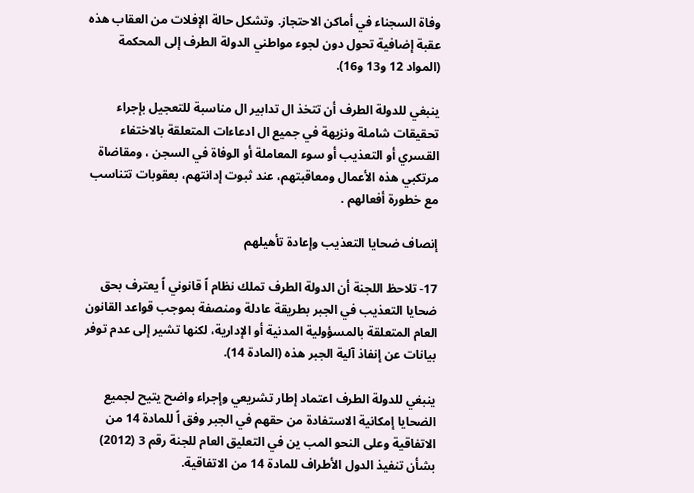وفاة السجناء في أماكن الاحتجاز. وتشكل حالة الإفلات من العقاب هذه عقبة إضافية تحول دون لجوء مواطني الدولة الطرف إلى المحكمة (المواد 12 و13 و16).

ينبغي للدولة الطرف أن تتخذ ال تدابير ال مناسبة للتعجيل بإجراء تحقيقات شاملة ونزيهة في جميع ال ادعاءات المتعلقة بالاختفاء القسري أو التعذيب أو سوء المعاملة أو الوفاة في السجن ، ومقاضاة مرتكبي هذه الأعمال ومعاقبتهم، عند ثبوت إدانتهم، بعقوبات تتناسب مع خطورة أفعالهم .

إنصاف ضحايا التعذيب وإعادة تأهيلهم

17- تلاحظ اللجنة أن الدولة الطرف تملك نظام اً قانوني اً يعترف بحق ضحايا التعذيب في الجبر بطريقة عادلة ومنصفة بموجب قواعد القانون العام المتعلقة بالمسؤولية المدنية أو الإدارية، لكنها تشير إلى عدم توفر بيانات عن إنفاذ آلية الجبر هذه (المادة 14).

ينبغي للدولة الطرف اعتماد إطار تشريعي وإجراء واضح يتيح لجميع الضحايا إمكانية الاستفادة من حقهم في الجبر وفق اً للمادة 14 من الاتفاقية وعلى النحو المب ين في التعليق العام للجنة رقم 3 (2012) بشأن تنفيذ الدول الأطراف للمادة 14 من الاتفاقية.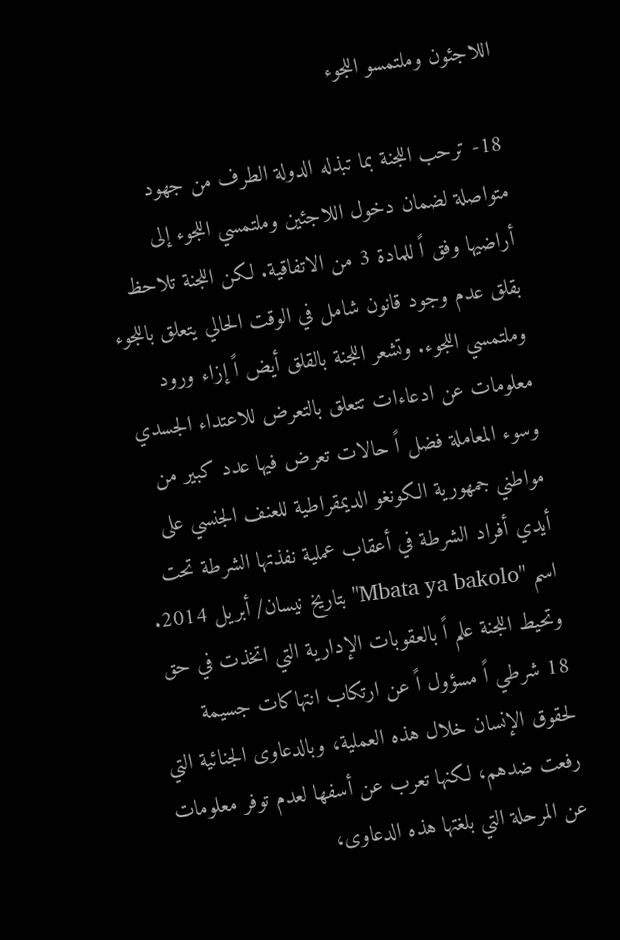اللاجئون وملتمسو اللجوء

18- ترحب اللجنة بما تبذله الدولة الطرف من جهود متواصلة لضمان دخول اللاجئين وملتمسي اللجوء إلى أراضيها وفق اً للمادة 3 من الاتفاقية. لكن اللجنة تلاحظ بقلق عدم وجود قانون شامل في الوقت الحالي يتعلق باللجوء وملتمسي اللجوء. وتشعر اللجنة بالقلق أيض اً إزاء ورود معلومات عن ادعاءات تتعلق بالتعرض للاعتداء الجسدي وسوء المعاملة فضل اً حالات تعرض فيها عدد كبير من مواطني جمهورية الكونغو الديمقراطية للعنف الجنسي على أيدي أفراد الشرطة في أعقاب عملية نفذتها الشرطة تحت اسم "Mbata ya bakolo" بتاريخ نيسان/ أبريل 2014. وتحيط اللجنة علم اً بالعقوبات الإدارية التي اتخذت في حق 18 شرطي اً مسؤول اً عن ارتكاب انتهاكات جسيمة لحقوق الإنسان خلال هذه العملية، وبالدعاوى الجنائية التي رفعت ضدهم، لكنها تعرب عن أسفها لعدم توفر معلومات عن المرحلة التي بلغتها هذه الدعاوى،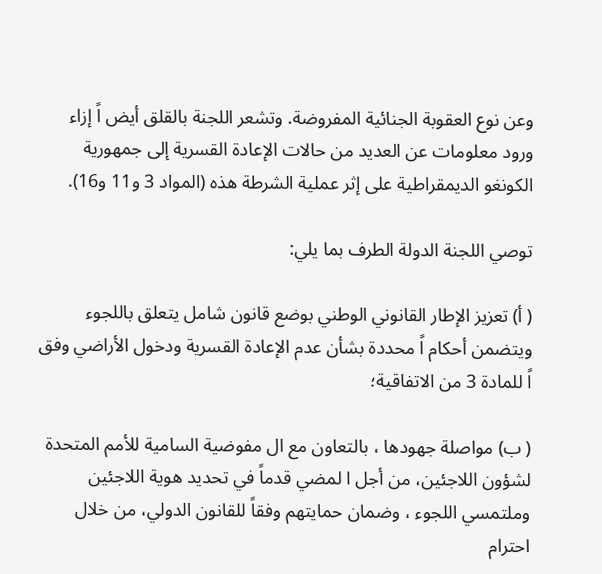وعن نوع العقوبة الجنائية المفروضة. وتشعر اللجنة بالقلق أيض اً إزاء ورود معلومات عن العديد من حالات الإعادة القسرية إلى جمهورية الكونغو الديمقراطية على إثر عملية الشرطة هذه (المواد 3 و11 و16).

توصي اللجنة الدولة الطرف بما يلي:

( أ) تعزيز الإطار القانوني الوطني بوضع قانون شامل يتعلق باللجوء ويتضمن أحكام اً محددة بشأن عدم الإعادة القسرية ودخول الأراضي وفق اً للمادة 3 من الاتفاقية؛

( ب) مواصلة جهودها ، بالتعاون مع ال مفوضية السامية للأمم المتحدة لشؤون اللاجئين، من أجل ا لمضي قدماً في تحديد هوية اللاجئين وملتمسي اللجوء ، وضمان حمايتهم وفقاً للقانون الدولي، من خلال احترام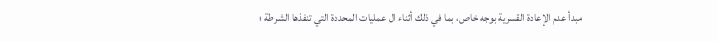مبدأ عدم الإعادة القسرية بوجه خاص، بما في ذلك أثناء ال عمليات المحددة التي تنفذها الشرطة ؛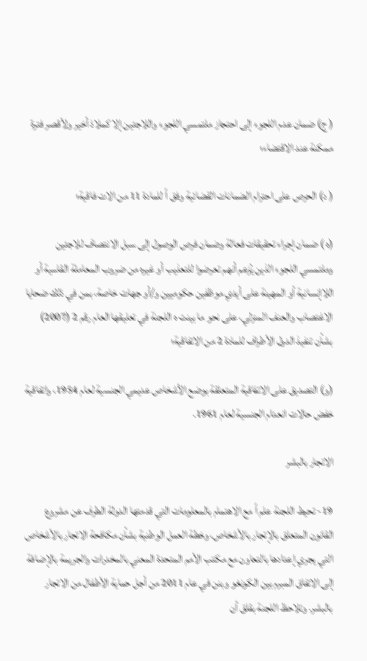( ج) ضمان عدم اللجوء إلى احتجاز ملتمسي اللجوء واللاجئين إلا كملاذ أخير ولأقصر فترة ممكنة عند الاقتضاء؛

( د) الحرص على احترام الضمانات القضائية وفق اً للمادة 11 من الات فاقية؛

(ه ) ضمان إجراء تحقيقات فعالة وضمان فرص الوصول إلى سبل الانتصاف للاجئين وملتمسي اللجوء الذين يُزعم أنهم تعرضوا للتعذيب أو غيره من ضروب المعاملة القاسية أو اللاإنسانية أو المهينة على أيدي موظفين حكوميين و/أو جهات خاصة، بمن في ذلك ضحايا الاغتصاب والعنف المنزلي، على نحو ما بينت ه اللجنة في تعليقها العام رقم 2 (2007) بشأن تنفيذ الدول الأطراف للمادة 2 من الاتفاقية؛

(و) التصديق على الاتفاقية المتعلقة بوضع الأشخاص عديمي الجنسية لعام 1954، واتفاقية خفض حالات انعدام الجنسية لعام 1961.

الاتجار بالبشر

19- تحيط اللجنة علم اً مع الاهتمام بالمعلومات التي قدمتها الدولة الطرف عن مشروع القانون المتعلق بالإتجار بالأشخاص، وخطة العمل الوطنية بشأن مكافحة الاتجار بالأشخاص التي يجري إعدادها بالتعاون مع مكتب الأمم المتحدة المعني بالمخدرات والجريمة بالإضافة إلى الاتفاق المبرم بين الكونغو وبنن في عام 2011 من أجل حماية الأطفال من الاتجار بالبشر. وتلاحظ اللجنة بقلق أن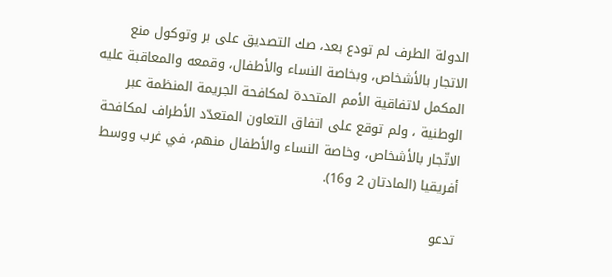الدولة الطرف لم تودع بعد، صك التصديق على بر وتوكول منع الاتجار بالأشخاص، وبخاصة النساء والأطفال، وقمعه والمعاقبة عليه المكمل لاتفاقية الأمم المتحدة لمكافحة الجريمة المنظمة عبر الوطنية ، ولم توقع على اتفاق التعاون المتعدّد الأطراف لمكافحة الاتّجار بالأشخاص، وخاصة النساء والأطفال منهم، في غرب ووسط أفريقيا (المادتان 2 و16).

تدعو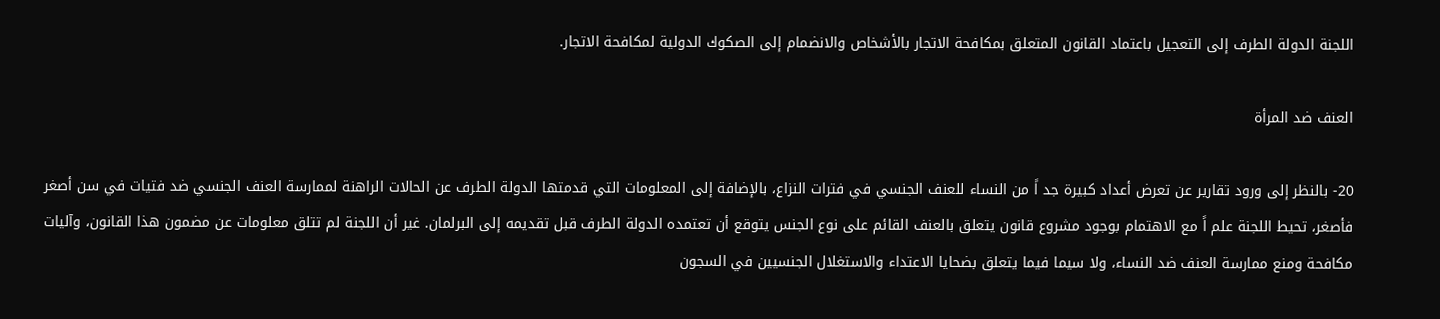اللجنة الدولة الطرف إلى التعجيل باعتماد القانون المتعلق بمكافحة الاتجار بالأشخاص والانضمام إلى الصكوك الدولية لمكافحة الاتجار.

العنف ضد المرأة

20- بالنظر إلى ورود تقارير عن تعرض أعداد كبيرة جد اً من النساء للعنف الجنسي في فترات النزاع، بالإضافة إلى المعلومات التي قدمتها الدولة الطرف عن الحالات الراهنة لممارسة العنف الجنسي ضد فتيات في سن أصغر فأصغر، تحيط اللجنة علم اً مع الاهتمام بوجود مشروع قانون يتعلق بالعنف القائم على نوع الجنس يتوقع أن تعتمده الدولة الطرف قبل تقديمه إلى البرلمان. غير أن اللجنة لم تتلق معلومات عن مضمون هذا القانون، وآليات مكافحة ومنع ممارسة العنف ضد النساء، ولا سيما فيما يتعلق بضحايا الاعتداء والاستغلال الجنسيين في السجون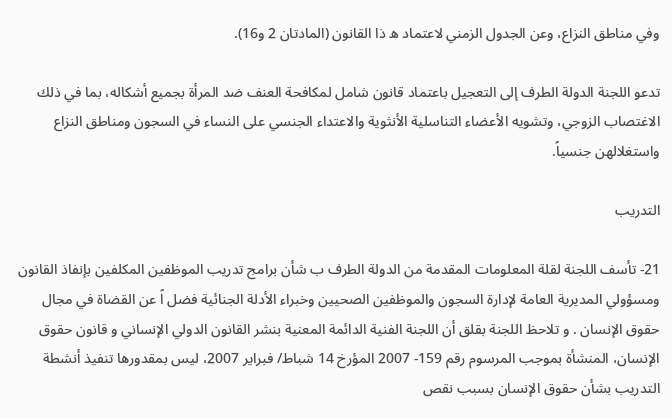وفي مناطق النزاع، وعن الجدول الزمني لاعتماد ه ذا القانون (المادتان 2 و16).

تدعو اللجنة الدولة الطرف إلى التعجيل باعتماد قانون شامل لمكافحة العنف ضد المرأة بجميع أشكاله، بما في ذلك الاغتصاب الزوجي، وتشويه الأعضاء التناسلية الأنثوية والاعتداء الجنسي على النساء في السجون ومناطق النزاع واستغلالهن جنسياً.

التدريب

21- تأسف اللجنة لقلة المعلومات المقدمة من الدولة الطرف ب شأن برامج تدريب الموظفين المكلفين بإنفاذ القانون ومسؤولي المديرية العامة لإدارة السجون والموظفين الصحيين وخبراء الأدلة الجنائية فضل اً عن القضاة في مجال حقوق الإنسان . و تلاحظ اللجنة بقلق أن اللجنة الفنية الدائمة المعنية بنشر القانون الدولي الإنساني و قانون حقوق الإنسان، المنشأة بموجب المرسوم رقم 159- 2007 المؤرخ 14 شباط/ فبراير 2007، ليس بمقدورها تنفيذ أنشطة التدريب بشأن حقوق الإنسان بسبب نقص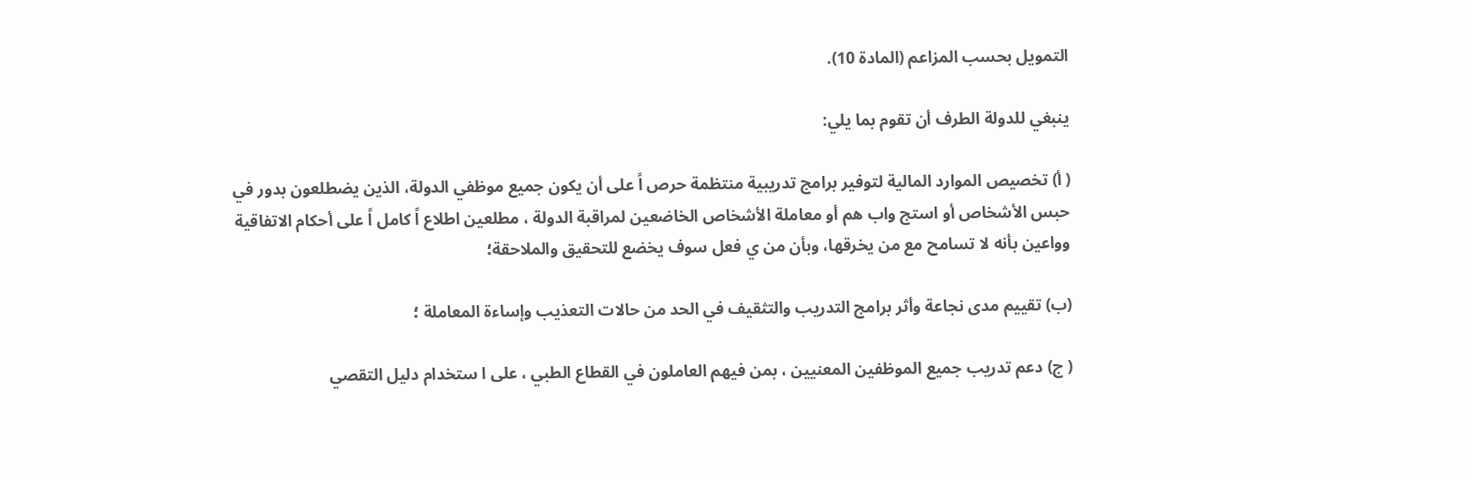التمويل بحسب المزاعم (المادة 10).

ينبغي للدولة الطرف أن تقوم بما يلي:

( أ) تخصيص الموارد المالية لتوفير برامج تدريبية منتظمة حرص اً على أن يكون جميع موظفي الدولة، الذين يضطلعون بدور في حبس الأشخاص أو استج واب هم أو معاملة الأشخاص الخاضعين لمراقبة الدولة ، مطلعين اطلاع اً كامل اً على أحكام الاتفاقية وواعين بأنه لا تسامح مع من يخرقها، وبأن من ي فعل سوف يخضع للتحقيق والملاحقة؛

(ب) تقييم مدى نجاعة وأثر برامج التدريب والتثقيف في الحد من حالات التعذيب وإساءة المعاملة ؛

( ج) دعم تدريب جميع الموظفين المعنيين ، بمن فيهم العاملون في القطاع الطبي ، على ا ستخدام دليل التقصي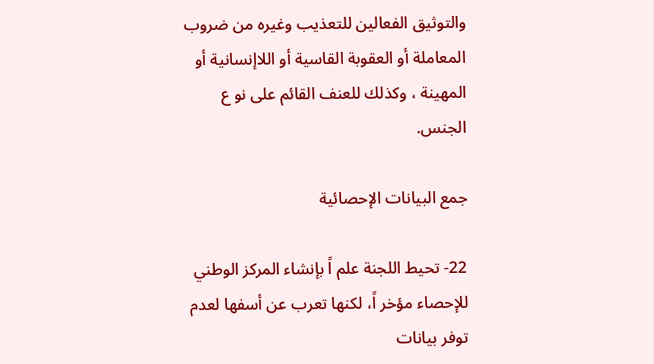والتوثيق الفعالين للتعذيب وغيره من ضروب المعاملة أو العقوبة القاسية أو اللاإنسانية أو المهينة ، وكذلك للعنف القائم على نو ع الجنس.

جمع البيانات الإحصائية

22- تحيط اللجنة علم اً بإنشاء المركز الوطني للإحصاء مؤخر اً، لكنها تعرب عن أسفها لعدم توفر بيانات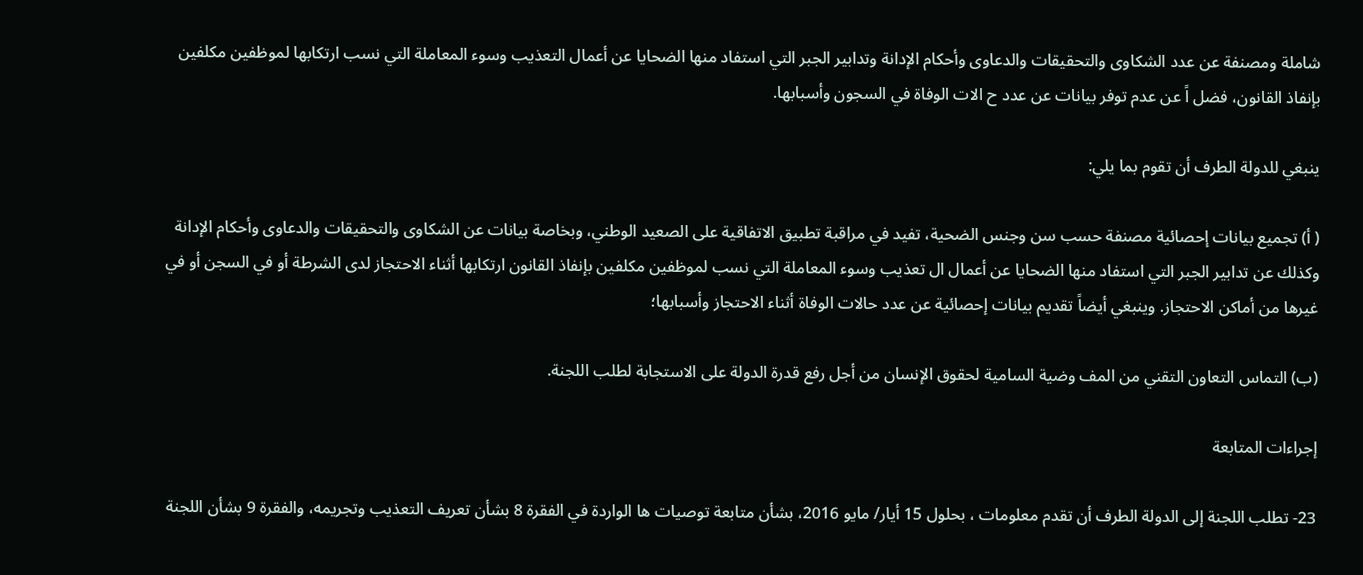شاملة ومصنفة عن عدد الشكاوى والتحقيقات والدعاوى وأحكام الإدانة وتدابير الجبر التي استفاد منها الضحايا عن أعمال التعذيب وسوء المعاملة التي نسب ارتكابها لموظفين مكلفين بإنفاذ القانون، فضل اً عن عدم توفر بيانات عن عدد ح الات الوفاة في السجون وأسبابها.

ينبغي للدولة الطرف أن تقوم بما يلي:

( أ) تجميع بيانات إحصائية مصنفة حسب سن وجنس الضحية، تفيد في مراقبة تطبيق الاتفاقية على الصعيد الوطني، وبخاصة بيانات عن الشكاوى والتحقيقات والدعاوى وأحكام الإدانة وكذلك عن تدابير الجبر التي استفاد منها الضحايا عن أعمال ال تعذيب وسوء المعاملة التي نسب لموظفين مكلفين بإنفاذ القانون ارتكابها أثناء الاحتجاز لدى الشرطة أو في السجن أو في غيرها من أماكن الاحتجاز. وينبغي أيضاً تقديم بيانات إحصائية عن عدد حالات الوفاة أثناء الاحتجاز وأسبابها؛

(ب) التماس التعاون التقني من المف وضية السامية لحقوق الإنسان من أجل رفع قدرة الدولة على الاستجابة لطلب اللجنة.

إجراءات المتابعة

23- تطلب اللجنة إلى الدولة الطرف أن تقدم معلومات ، بحلول 15 أيار/ مايو 2016، بشأن متابعة توصيات ها الواردة في الفقرة 8 بشأن تعريف التعذيب وتجريمه، والفقرة 9 بشأن اللجنة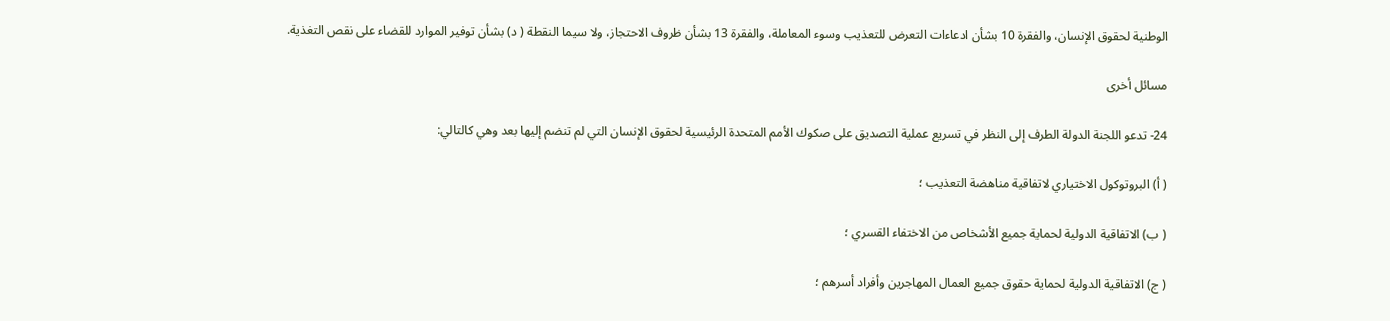الوطنية لحقوق الإنسان، والفقرة 10 بشأن ادعاءات التعرض للتعذيب وسوء المعاملة، والفقرة 13 بشأن ظروف الاحتجاز، ولا سيما النقطة ( د) بشأن توفير الموارد للقضاء على نقص التغذية.

مسائل أخرى

24- تدعو اللجنة الدولة الطرف إلى النظر في تسريع عملية التصديق على صكوك الأمم المتحدة الرئيسية لحقوق الإنسان التي لم تنضم إليها بعد وهي كالتالي:

( أ) البروتوكول الاختياري لاتفاقية مناهضة التعذيب ؛

( ب) الاتفاقية الدولية لحماية جميع الأشخاص من الاختفاء القسري ؛

( ج) الاتفاقية الدولية لحماية حقوق جميع العمال المهاجرين وأفراد أسرهم ؛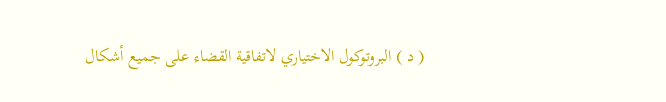( د ) البروتوكول الاختياري لاتفاقية القضاء على جميع أشكال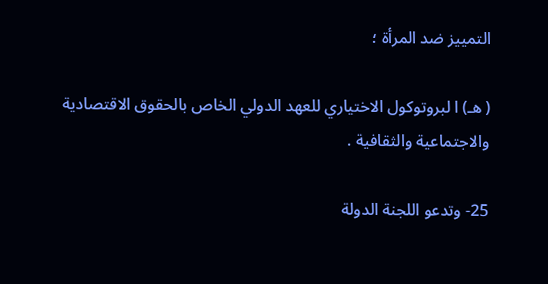التمييز ضد المرأة ؛

( هـ) ا لبروتوكول الاختياري للعهد الدولي الخاص بالحقوق الاقتصادية والاجتماعية والثقافية .

25- وتدعو اللجنة الدولة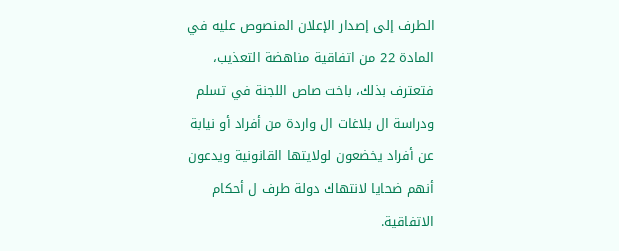الطرف إلى إصدار الإعلان المنصوص عليه في المادة 22 من اتفاقية مناهضة التعذيب، فتعترف بذلك، باخت صاص اللجنة في تسلم ودراسة ال بلاغات ال واردة من أفراد أو نيابة عن أفراد يخضعون لولايتها القانونية ويدعون أنهم ضحايا لانتهاك دولة طرف ل أحكام الاتفاقية.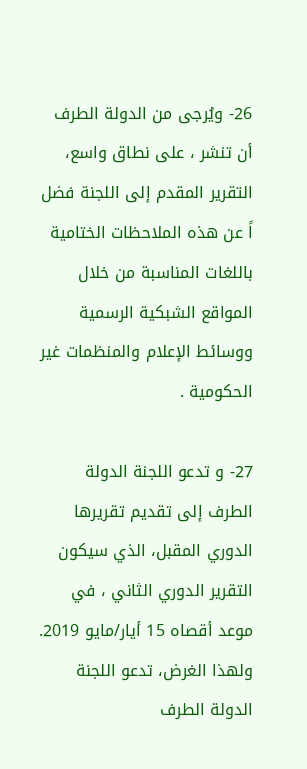26- ويُرجى من الدولة الطرف أن تنشر ، على نطاق واسع، التقرير المقدم إلى اللجنة فضل اً عن هذه الملاحظات الختامية باللغات المناسبة من خلال المواقع الشبكية الرسمية ووسائط الإعلام والمنظمات غير الحكومية .

27- و تدعو اللجنة الدولة الطرف إلى تقديم تقريرها الدوري المقبل، الذي سيكون التقرير الدوري الثاني ، في موعد أقصاه 15 أيار/مايو 2019. ولهذا الغرض، تدعو اللجنة الدولة الطرف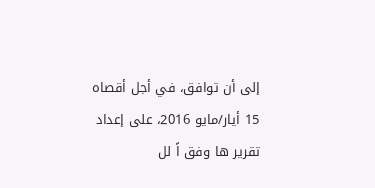إلى أن توافق، في أجل أقصاه 15 أيار/مايو 2016، على إعداد تقرير ها وفق اً لل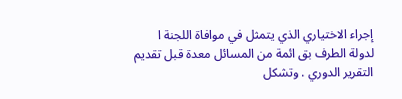إجراء الاختياري الذي يتمثل في موافاة اللجنة ا لدولة الطرف بق ائمة من المسائل معدة قبل تقديم التقرير الدوري . وتشكل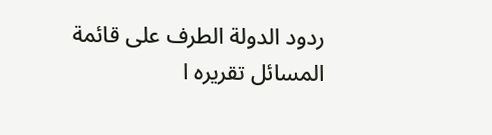ردود الدولة الطرف على قائمة المسائل تقريره ا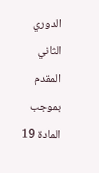الدوري الثاني المقدم بموجب المادة 19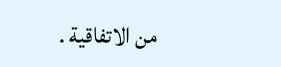من الاتفاقية .